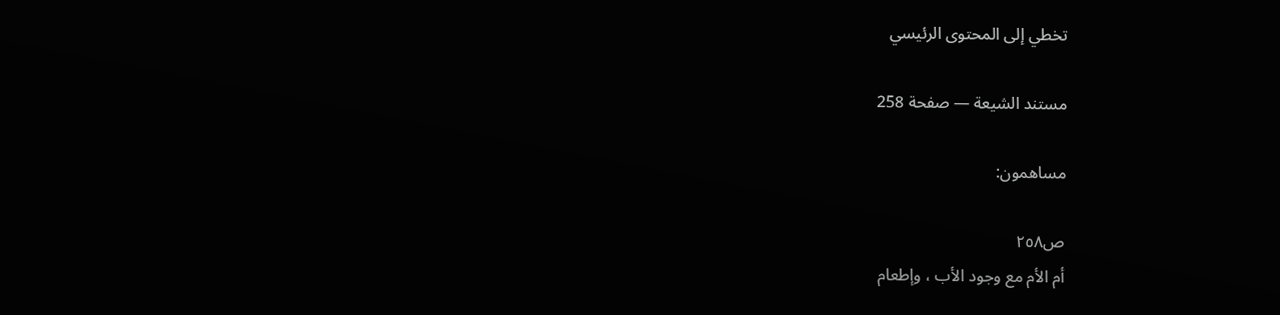تخطي إلى المحتوى الرئيسي

مستند الشيعة — صفحة 258

مساهمون:

ص٢٥٨
أم الأم مع وجود الأب ، وإطعام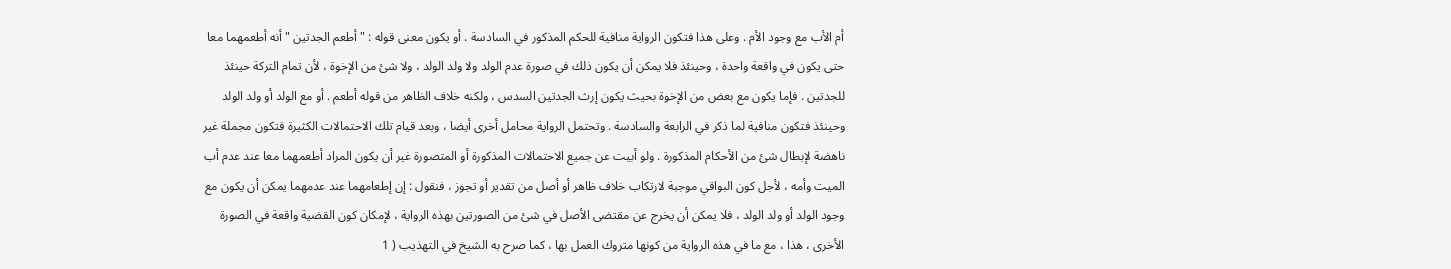أم الأب مع وجود الأم . وعلى هذا فتكون الرواية منافية للحكم المذكور في السادسة . أو يكون معنى قوله : " أطعم الجدتين " أنه أطعمهما معا حتى يكون في واقعة واحدة ، وحينئذ فلا يمكن أن يكون ذلك في صورة عدم الولد ولا ولد الولد ، ولا شئ من الإخوة ، لأن تمام التركة حينئذ للجدتين . فإما يكون مع بعض من الإخوة بحيث يكون إرث الجدتين السدس ، ولكنه خلاف الظاهر من قوله أطعم . أو مع الولد أو ولد الولد وحينئذ فتكون منافية لما ذكر في الرابعة والسادسة . وتحتمل الرواية محامل أخرى أيضا ، وبعد قيام تلك الاحتمالات الكثيرة فتكون مجملة غير ناهضة لإبطال شئ من الأحكام المذكورة . ولو أبيت عن جميع الاحتمالات المذكورة أو المتصورة غير أن يكون المراد أطعمهما معا عند عدم أب الميت وأمه ، لأجل كون البواقي موجبة لارتكاب خلاف ظاهر أو أصل من تقدير أو تجوز ، فنقول : إن إطعامهما عند عدمهما يمكن أن يكون مع وجود الولد أو ولد الولد ، فلا يمكن أن يخرج عن مقتضى الأصل في شئ من الصورتين بهذه الرواية ، لإمكان كون القضية واقعة في الصورة الأخرى ، هذا ، مع ما في هذه الرواية من كونها متروك العمل بها ، كما صرح به الشيخ في التهذيب ( 1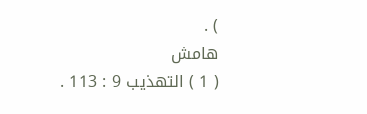) .
هامش
( 1 ) التهذيب 9 : 113 .